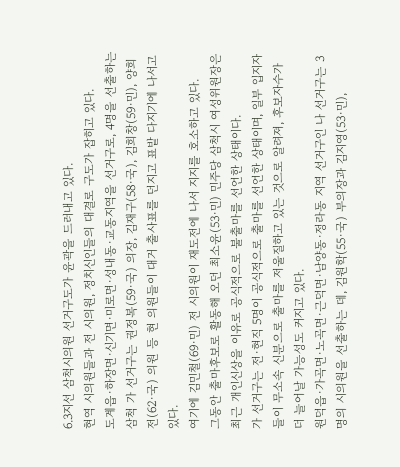6.3지선 삼척시의원 선거구도가 윤곽을 드러내고 있다.
현역 시의원들과 전 시의원, 정치신인들의 대결로 구도가 잡히고 있다.
도계읍·하장면·신기면·미로면·성내동·교동지역을 선거구로, 4명을 선출하는 삼척 가 선거구는 권정복(59·국) 의장, 김재구(58·국), 김희창(59·민), 양희전(62·국) 의원 등 현 의원들이 대거 출사표를 던지고 표밭 다지기에 나서고 있다.
여기에 김민철(69·민) 전 시의원이 재도전에 나서 지지를 호소하고 있다.
그동안 출마후보로 활동해 오던 최소윤(53·민) 민주당 삼척시 여성위원장은 최근 개인신상을 이유로 공식적으로 불출마를 선언한 상태이다.
가 선거구는 전·현직 5명이 공식적으로 출마를 선언한 상태이며, 일부 입지자들이 무소속 신분으로 출마를 저울질하고 있는 것으로 알려져, 후보자수가 더 늘어날 가능성도 커지고 있다.
원덕읍·가곡면·노곡면·근덕면·남양동·정라동 지역 선거구인 나 선거구는 3명의 시의원을 선출하는 데, 김원학(55·국) 부의장과 김지영(53·민),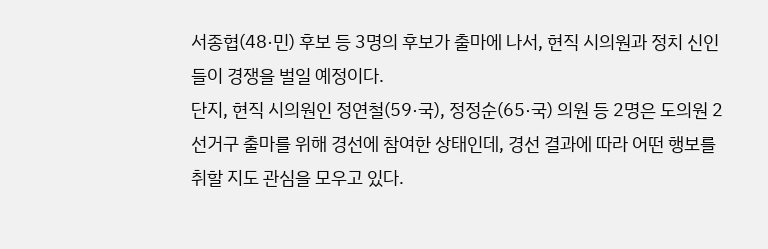서종협(48·민) 후보 등 3명의 후보가 출마에 나서, 현직 시의원과 정치 신인들이 경쟁을 벌일 예정이다.
단지, 현직 시의원인 정연철(59·국), 정정순(65·국) 의원 등 2명은 도의원 2선거구 출마를 위해 경선에 참여한 상태인데, 경선 결과에 따라 어떤 행보를 취할 지도 관심을 모우고 있다.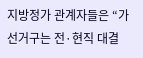지방정가 관계자들은 “가 선거구는 전·현직 대결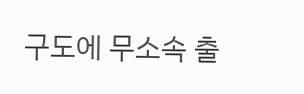구도에 무소속 출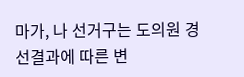마가, 나 선거구는 도의원 경선결과에 따른 변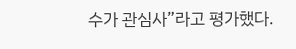수가 관심사”라고 평가했다.